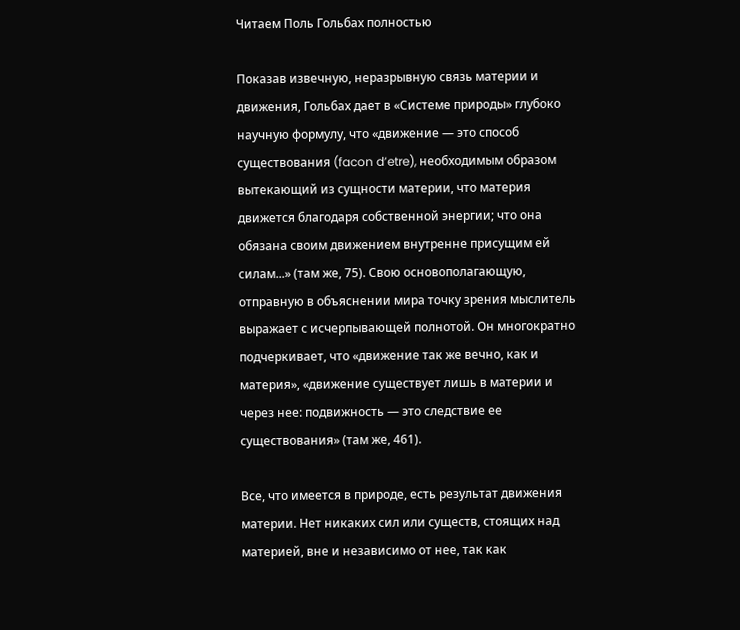Читаем Поль Гольбах полностью

Показав извечную, неразрывную связь материи и движения, Гольбах дает в «Системе природы» глубоко научную формулу, что «движение — это способ существования (facon d’etre), необходимым образом вытекающий из сущности материи, что материя движется благодаря собственной энергии; что она обязана своим движением внутренне присущим ей силам...» (там же, 75). Свою основополагающую, отправную в объяснении мира точку зрения мыслитель выражает с исчерпывающей полнотой. Он многократно подчеркивает, что «движение так же вечно, как и материя», «движение существует лишь в материи и через нее: подвижность — это следствие ее существования» (там же, 461).

Все, что имеется в природе, есть результат движения материи. Нет никаких сил или существ, стоящих над материей, вне и независимо от нее, так как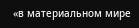«в материальном мире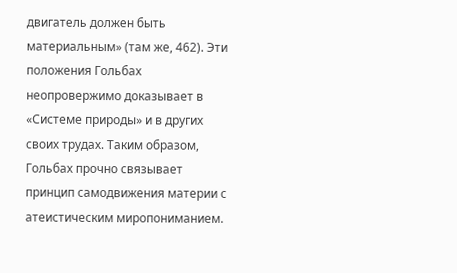двигатель должен быть материальным» (там же, 462). Эти положения Гольбах неопровержимо доказывает в «Системе природы» и в других своих трудах. Таким образом, Гольбах прочно связывает принцип самодвижения материи с атеистическим миропониманием.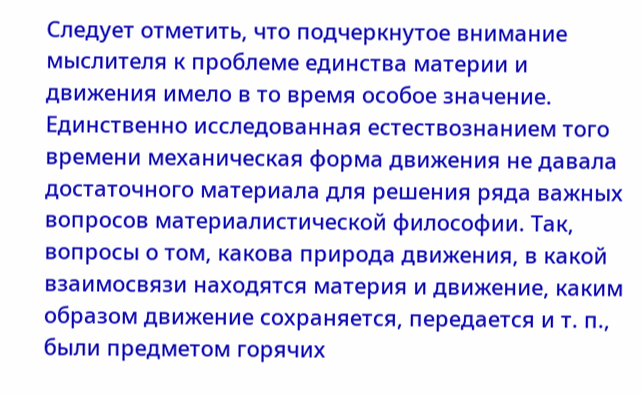Следует отметить, что подчеркнутое внимание мыслителя к проблеме единства материи и движения имело в то время особое значение. Единственно исследованная естествознанием того времени механическая форма движения не давала достаточного материала для решения ряда важных вопросов материалистической философии. Так, вопросы о том, какова природа движения, в какой взаимосвязи находятся материя и движение, каким образом движение сохраняется, передается и т. п., были предметом горячих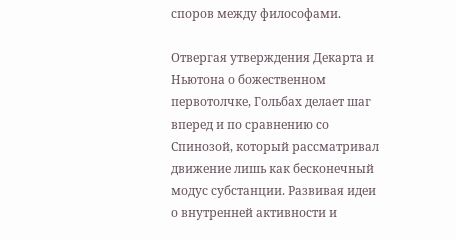споров между философами.

Отвергая утверждения Декарта и Ньютона о божественном первотолчке, Гольбах делает шаг вперед и по сравнению со Спинозой, который рассматривал движение лишь как бесконечный модус субстанции. Развивая идеи о внутренней активности и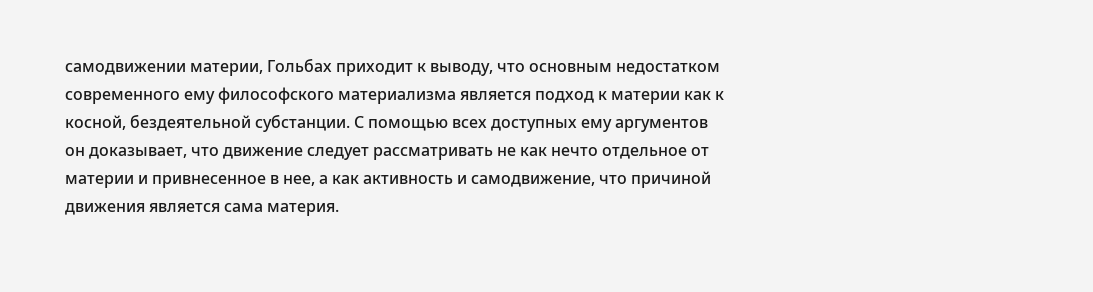самодвижении материи, Гольбах приходит к выводу, что основным недостатком современного ему философского материализма является подход к материи как к косной, бездеятельной субстанции. С помощью всех доступных ему аргументов он доказывает, что движение следует рассматривать не как нечто отдельное от материи и привнесенное в нее, а как активность и самодвижение, что причиной движения является сама материя.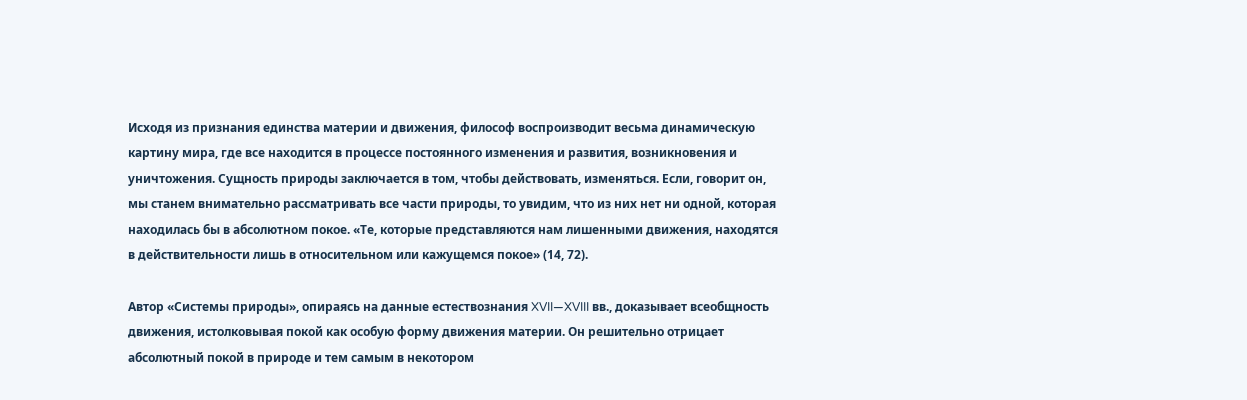Исходя из признания единства материи и движения, философ воспроизводит весьма динамическую картину мира, где все находится в процессе постоянного изменения и развития, возникновения и уничтожения. Сущность природы заключается в том, чтобы действовать, изменяться. Если, говорит он, мы станем внимательно рассматривать все части природы, то увидим, что из них нет ни одной, которая находилась бы в абсолютном покое. «Те, которые представляются нам лишенными движения, находятся в действительности лишь в относительном или кажущемся покое» (14, 72).

Автор «Системы природы», опираясь на данные естествознания XVII—XVIII вв., доказывает всеобщность движения, истолковывая покой как особую форму движения материи. Он решительно отрицает абсолютный покой в природе и тем самым в некотором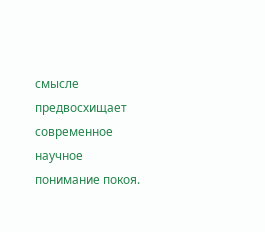смысле предвосхищает современное научное понимание покоя.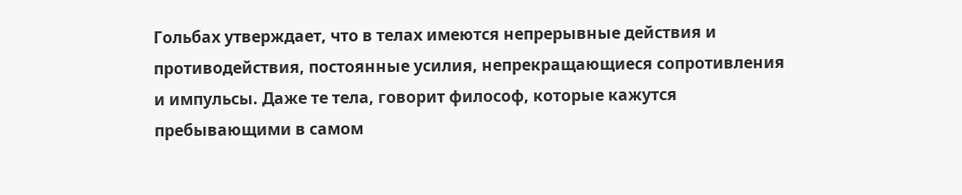Гольбах утверждает, что в телах имеются непрерывные действия и противодействия, постоянные усилия, непрекращающиеся сопротивления и импульсы. Даже те тела, говорит философ, которые кажутся пребывающими в самом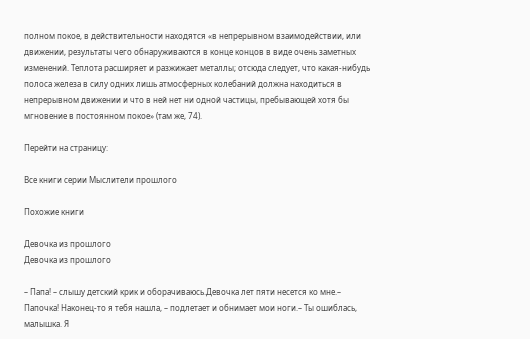полном покое, в действительности находятся «в непрерывном взаимодействии, или движении, результаты чего обнаруживаются в конце концов в виде очень заметных изменений. Теплота расширяет и разжижает металлы; отсюда следует, что какая-нибудь полоса железа в силу одних лишь атмосферных колебаний должна находиться в непрерывном движении и что в ней нет ни одной частицы, пребывающей хотя бы мгновение в постоянном покое» (там же, 74).

Перейти на страницу:

Все книги серии Мыслители прошлого

Похожие книги

Девочка из прошлого
Девочка из прошлого

– Папа! – слышу детский крик и оборачиваюсь.Девочка лет пяти несется ко мне.– Папочка! Наконец-то я тебя нашла, – подлетает и обнимает мои ноги.– Ты ошиблась, малышка. Я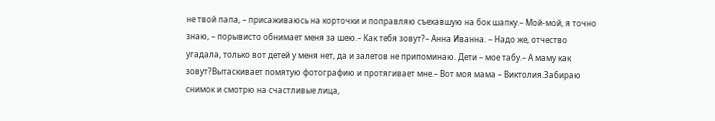не твой папа, – присаживаюсь на корточки и поправляю съехавшую на бок шапку.– Мой-мой, я точно знаю, – порывисто обнимает меня за шею.– Как тебя зовут?– Анна Иванна. – Надо же, отчество угадала, только вот детей у меня нет, да и залетов не припоминаю. Дети – мое табу.– А маму как зовут?Вытаскивает помятую фотографию и протягивает мне.– Вот моя мама – Виктолия.Забираю снимок и смотрю на счастливые лица,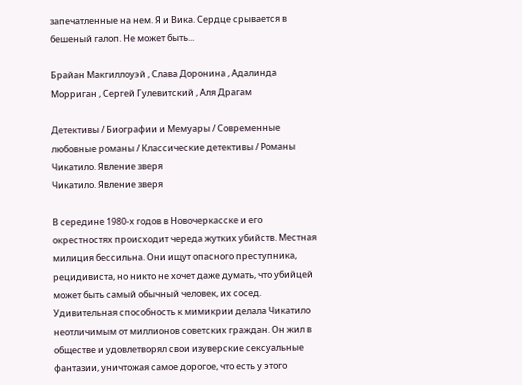запечатленные на нем. Я и Вика. Сердце срывается в бешеный галоп. Не может быть...

Брайан Макгиллоуэй , Слава Доронина , Адалинда Морриган , Сергей Гулевитский , Аля Драгам

Детективы / Биографии и Мемуары / Современные любовные романы / Классические детективы / Романы
Чикатило. Явление зверя
Чикатило. Явление зверя

В середине 1980-х годов в Новочеркасске и его окрестностях происходит череда жутких убийств. Местная милиция бессильна. Они ищут опасного преступника, рецидивиста, но никто не хочет даже думать, что убийцей может быть самый обычный человек, их сосед. Удивительная способность к мимикрии делала Чикатило неотличимым от миллионов советских граждан. Он жил в обществе и удовлетворял свои изуверские сексуальные фантазии, уничтожая самое дорогое, что есть у этого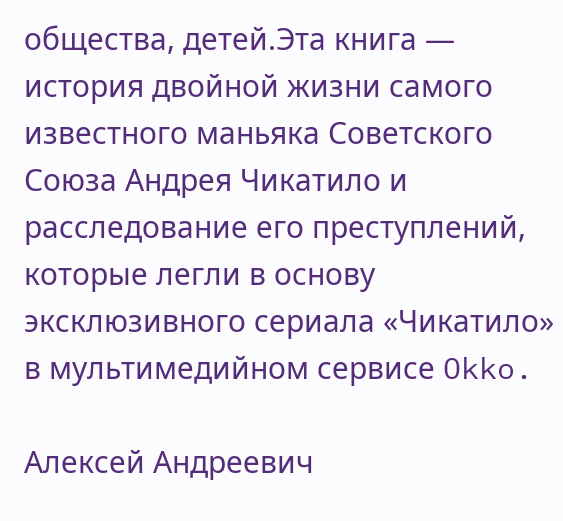общества, детей.Эта книга — история двойной жизни самого известного маньяка Советского Союза Андрея Чикатило и расследование его преступлений, которые легли в основу эксклюзивного сериала «Чикатило» в мультимедийном сервисе Okko.

Алексей Андреевич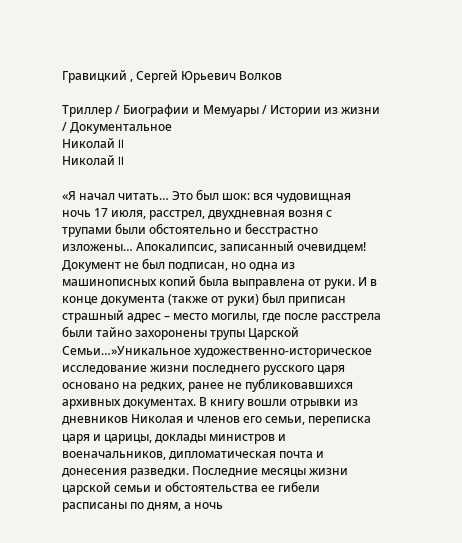Гравицкий , Сергей Юрьевич Волков

Триллер / Биографии и Мемуары / Истории из жизни / Документальное
Николай II
Николай II

«Я начал читать… Это был шок: вся чудовищная ночь 17 июля, расстрел, двухдневная возня с трупами были обстоятельно и бесстрастно изложены… Апокалипсис, записанный очевидцем! Документ не был подписан, но одна из машинописных копий была выправлена от руки. И в конце документа (также от руки) был приписан страшный адрес – место могилы, где после расстрела были тайно захоронены трупы Царской Семьи…»Уникальное художественно-историческое исследование жизни последнего русского царя основано на редких, ранее не публиковавшихся архивных документах. В книгу вошли отрывки из дневников Николая и членов его семьи, переписка царя и царицы, доклады министров и военачальников, дипломатическая почта и донесения разведки. Последние месяцы жизни царской семьи и обстоятельства ее гибели расписаны по дням, а ночь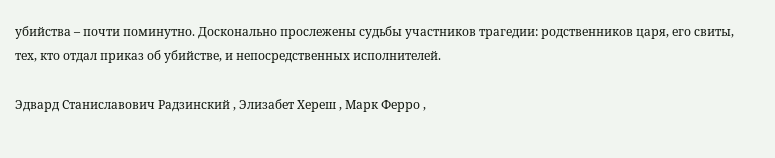убийства – почти поминутно. Досконально прослежены судьбы участников трагедии: родственников царя, его свиты, тех, кто отдал приказ об убийстве, и непосредственных исполнителей.

Эдвард Станиславович Радзинский , Элизабет Хереш , Марк Ферро ,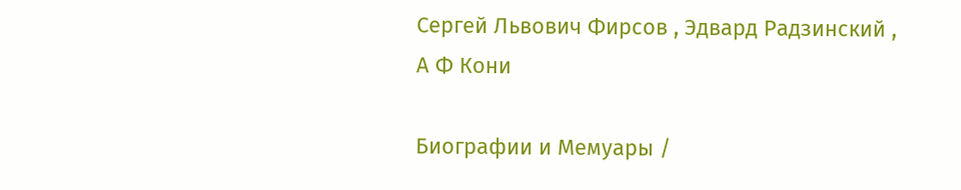Сергей Львович Фирсов , Эдвард Радзинский , А Ф Кони

Биографии и Мемуары /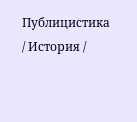Публицистика / История /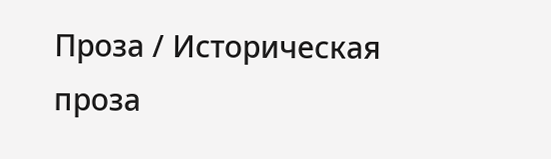Проза / Историческая проза